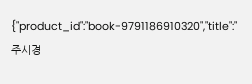{"product_id":"book-9791186910320","title":"주시경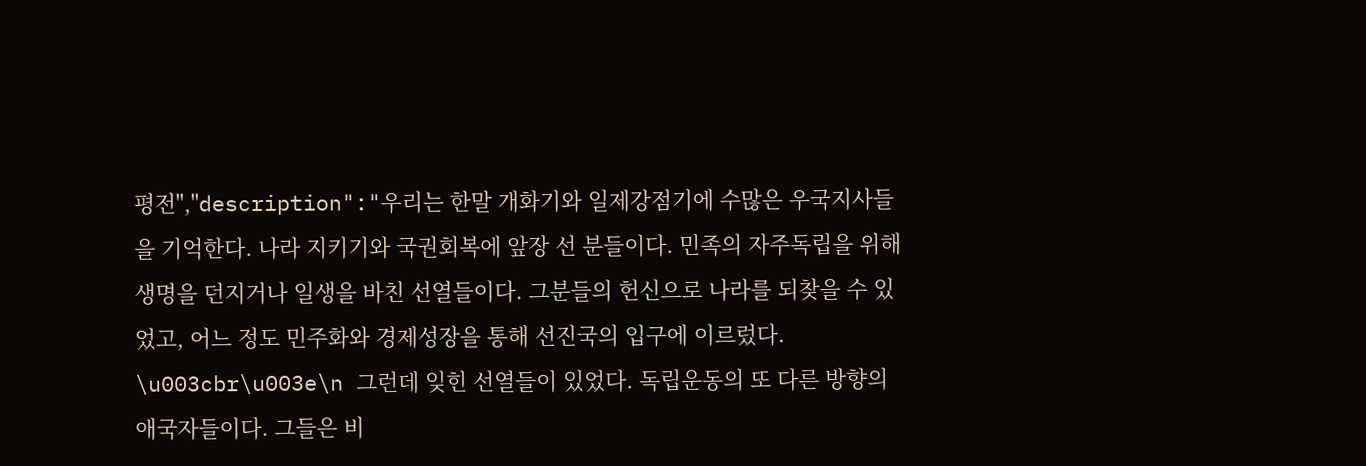평전","description":"우리는 한말 개화기와 일제강점기에 수많은 우국지사들을 기억한다. 나라 지키기와 국권회복에 앞장 선 분들이다. 민족의 자주독립을 위해 생명을 던지거나 일생을 바친 선열들이다. 그분들의 헌신으로 나라를 되찾을 수 있었고, 어느 정도 민주화와 경제성장을 통해 선진국의 입구에 이르렀다. \u003cbr\u003e\n 그런데 잊힌 선열들이 있었다. 독립운동의 또 다른 방향의 애국자들이다. 그들은 비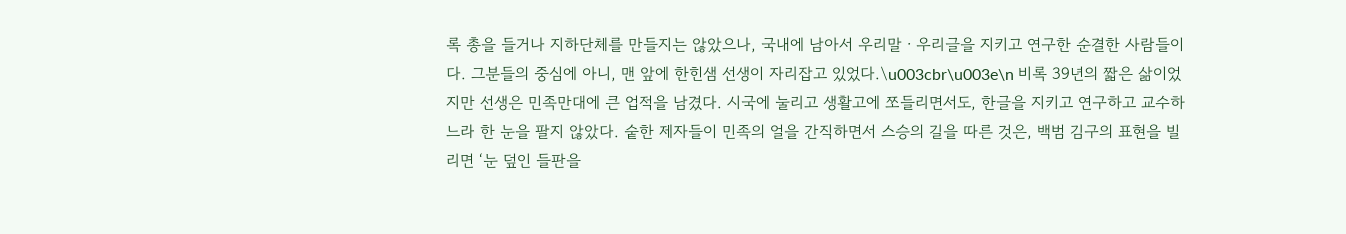록 총을 들거나 지하단체를 만들지는 않았으나, 국내에 남아서 우리말ㆍ우리글을 지키고 연구한 순결한 사람들이다. 그분들의 중심에 아니, 맨 앞에 한힌샘 선생이 자리잡고 있었다.\u003cbr\u003e\n 비록 39년의 짧은 삶이었지만 선생은 민족만대에 큰 업적을 남겼다. 시국에 눌리고 생활고에 쪼들리면서도, 한글을 지키고 연구하고 교수하느라 한 눈을 팔지 않았다. 숱한 제자들이 민족의 얼을 간직하면서 스승의 길을 따른 것은, 백범 김구의 표현을 빌리면 ‘눈 덮인 들판을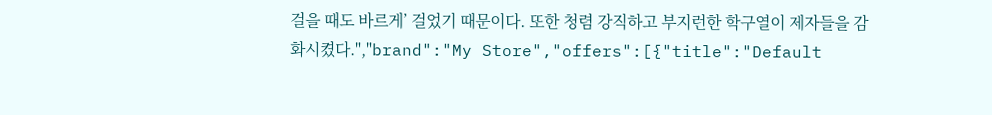걸을 때도 바르게’ 걸었기 때문이다. 또한 청렴 강직하고 부지런한 학구열이 제자들을 감화시켰다.","brand":"My Store","offers":[{"title":"Default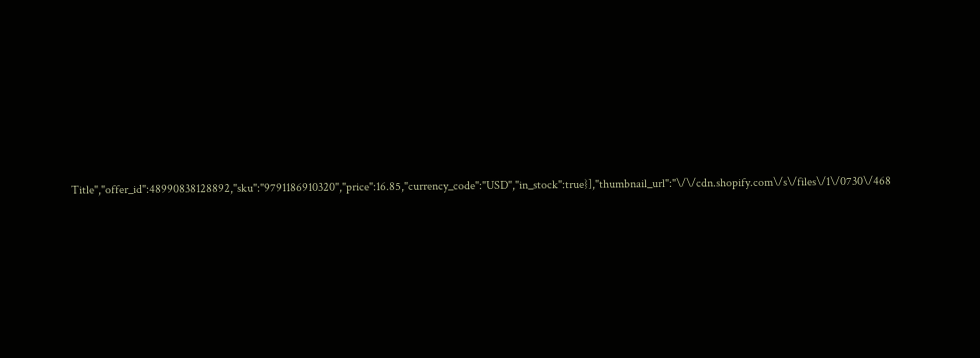Title","offer_id":48990838128892,"sku":"9791186910320","price":16.85,"currency_code":"USD","in_stock":true}],"thumbnail_url":"\/\/cdn.shopify.com\/s\/files\/1\/0730\/468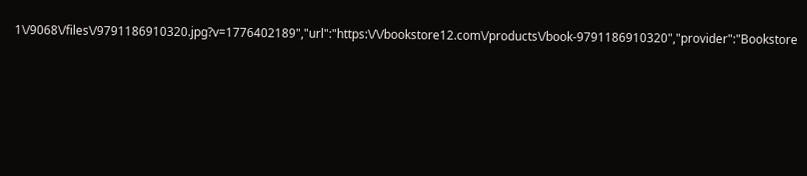1\/9068\/files\/9791186910320.jpg?v=1776402189","url":"https:\/\/bookstore12.com\/products\/book-9791186910320","provider":"Bookstore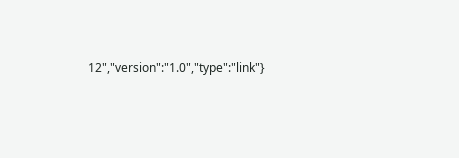12","version":"1.0","type":"link"}